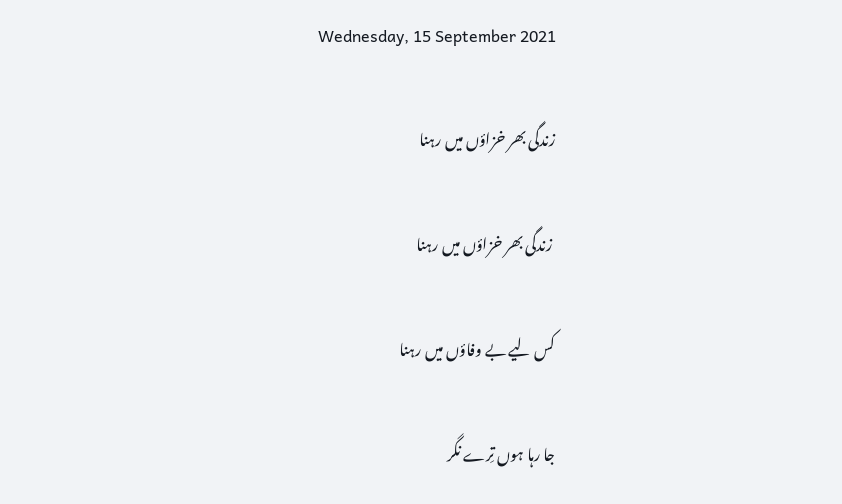Wednesday, 15 September 2021

زندگی بھر خزاؤں میں رہنا

 زندگی بھر خزاؤں میں رہنا

کس لیے بے وفاؤں میں رہنا

جا رہا ہوں تِرے نگر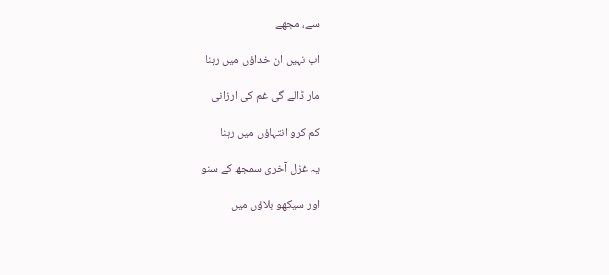سے، مجھے

اب نہیں ان خداؤں میں رہنا

مار ڈالے گی غم کی ارزانی

کم کرو انتہاؤں میں رہنا

یہ غزل آخری سمجھ کے سنو

اور سیکھو بلاؤں میں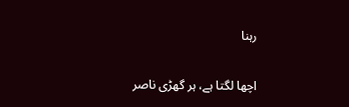رہنا

اچھا لگتا ہے، ہر گھڑی ناصر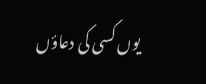یوں کسی کی دعاؤں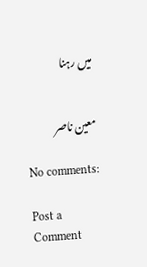میں رہنا


معین ناصر

No comments:

Post a Comment